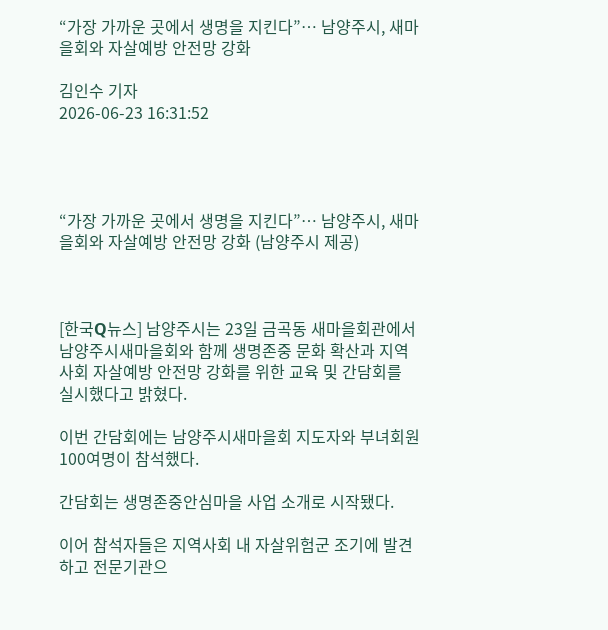“가장 가까운 곳에서 생명을 지킨다”… 남양주시, 새마을회와 자살예방 안전망 강화

김인수 기자
2026-06-23 16:31:52




“가장 가까운 곳에서 생명을 지킨다”… 남양주시, 새마을회와 자살예방 안전망 강화 (남양주시 제공)



[한국Q뉴스] 남양주시는 23일 금곡동 새마을회관에서 남양주시새마을회와 함께 생명존중 문화 확산과 지역사회 자살예방 안전망 강화를 위한 교육 및 간담회를 실시했다고 밝혔다.

이번 간담회에는 남양주시새마을회 지도자와 부녀회원 100여명이 참석했다.

간담회는 생명존중안심마을 사업 소개로 시작됐다.

이어 참석자들은 지역사회 내 자살위험군 조기에 발견하고 전문기관으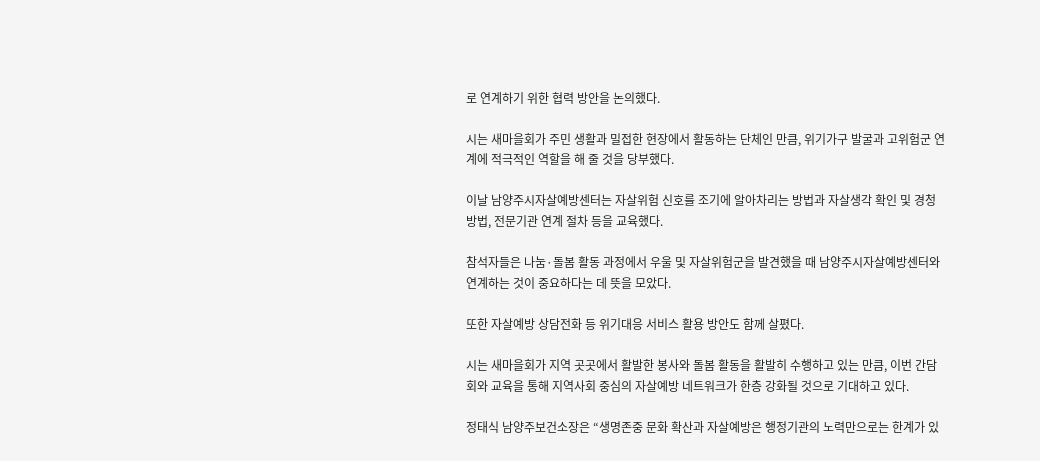로 연계하기 위한 협력 방안을 논의했다.

시는 새마을회가 주민 생활과 밀접한 현장에서 활동하는 단체인 만큼, 위기가구 발굴과 고위험군 연계에 적극적인 역할을 해 줄 것을 당부했다.

이날 남양주시자살예방센터는 자살위험 신호를 조기에 알아차리는 방법과 자살생각 확인 및 경청 방법, 전문기관 연계 절차 등을 교육했다.

참석자들은 나눔·돌봄 활동 과정에서 우울 및 자살위험군을 발견했을 때 남양주시자살예방센터와 연계하는 것이 중요하다는 데 뜻을 모았다.

또한 자살예방 상담전화 등 위기대응 서비스 활용 방안도 함께 살폈다.

시는 새마을회가 지역 곳곳에서 활발한 봉사와 돌봄 활동을 활발히 수행하고 있는 만큼, 이번 간담회와 교육을 통해 지역사회 중심의 자살예방 네트워크가 한층 강화될 것으로 기대하고 있다.

정태식 남양주보건소장은 “생명존중 문화 확산과 자살예방은 행정기관의 노력만으로는 한계가 있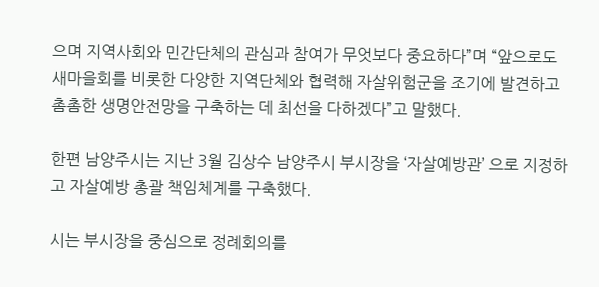으며 지역사회와 민간단체의 관심과 참여가 무엇보다 중요하다”며 “앞으로도 새마을회를 비롯한 다양한 지역단체와 협력해 자살위험군을 조기에 발견하고 촘촘한 생명안전망을 구축하는 데 최선을 다하겠다”고 말했다.

한편 남양주시는 지난 3월 김상수 남양주시 부시장을 ‘자살예방관’ 으로 지정하고 자살예방 총괄 책임체계를 구축했다.

시는 부시장을 중심으로 정례회의를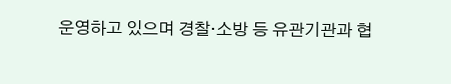운영하고 있으며 경찰·소방 등 유관기관과 협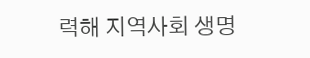력해 지역사회 생명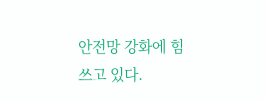안전망 강화에 힘쓰고 있다.